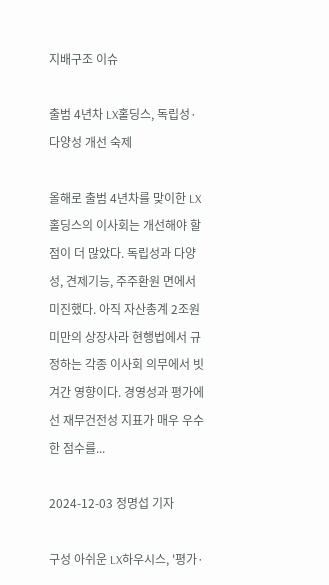지배구조 이슈

출범 4년차 LX홀딩스, 독립성·다양성 개선 숙제

올해로 출범 4년차를 맞이한 LX홀딩스의 이사회는 개선해야 할 점이 더 많았다. 독립성과 다양성, 견제기능, 주주환원 면에서 미진했다. 아직 자산총계 2조원 미만의 상장사라 현행법에서 규정하는 각종 이사회 의무에서 빗겨간 영향이다. 경영성과 평가에선 재무건전성 지표가 매우 우수한 점수를...

2024-12-03 정명섭 기자

구성 아쉬운 LX하우시스, '평가·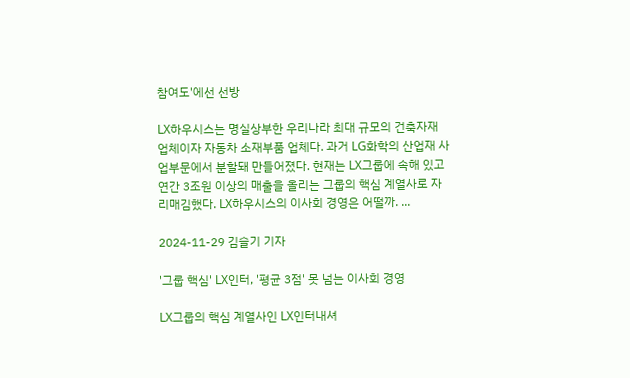참여도'에선 선방

LX하우시스는 명실상부한 우리나라 최대 규모의 건축자재 업체이자 자동차 소재부품 업체다. 과거 LG화학의 산업재 사업부문에서 분할돼 만들어졌다. 현재는 LX그룹에 속해 있고 연간 3조원 이상의 매출을 올리는 그룹의 핵심 계열사로 자리매김했다. LX하우시스의 이사회 경영은 어떨까. ...

2024-11-29 김슬기 기자

'그룹 핵심' LX인터, '평균 3점' 못 넘는 이사회 경영

LX그룹의 핵심 계열사인 LX인터내셔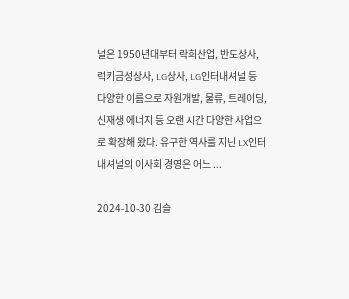널은 1950년대부터 락희산업, 반도상사, 럭키금성상사, LG상사, LG인터내셔널 등 다양한 이름으로 자원개발, 물류, 트레이딩, 신재생 에너지 등 오랜 시간 다양한 사업으로 확장해 왔다. 유구한 역사를 지닌 LX인터내셔널의 이사회 경영은 어느 ...

2024-10-30 김슬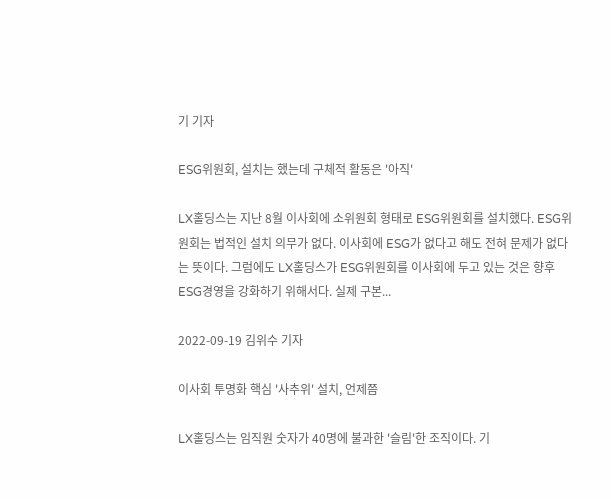기 기자

ESG위원회, 설치는 했는데 구체적 활동은 '아직'

LX홀딩스는 지난 8월 이사회에 소위원회 형태로 ESG위원회를 설치했다. ESG위원회는 법적인 설치 의무가 없다. 이사회에 ESG가 없다고 해도 전혀 문제가 없다는 뜻이다. 그럼에도 LX홀딩스가 ESG위원회를 이사회에 두고 있는 것은 향후 ESG경영을 강화하기 위해서다. 실제 구본...

2022-09-19 김위수 기자

이사회 투명화 핵심 '사추위' 설치, 언제쯤

LX홀딩스는 임직원 숫자가 40명에 불과한 '슬림'한 조직이다. 기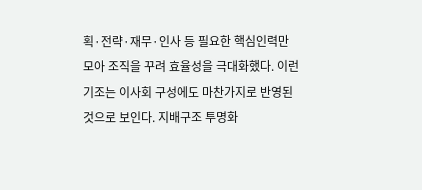획·전략·재무·인사 등 필요한 핵심인력만 모아 조직을 꾸려 효율성을 극대화했다. 이런 기조는 이사회 구성에도 마찬가지로 반영된 것으로 보인다. 지배구조 투명화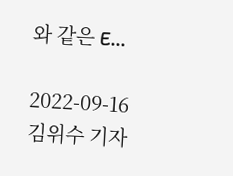와 같은 E...

2022-09-16 김위수 기자